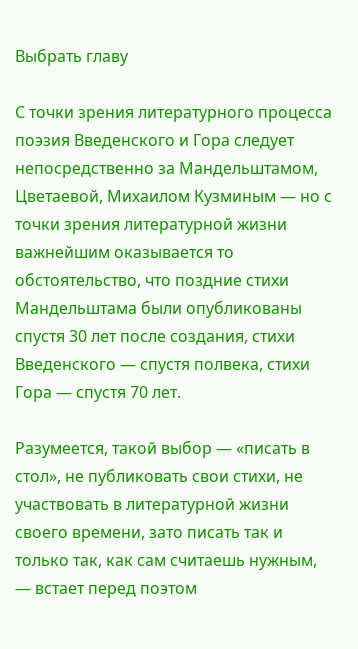Выбрать главу

С точки зрения литературного процесса поэзия Введенского и Гора следует непосредственно за Мандельштамом, Цветаевой, Михаилом Кузминым — но с точки зрения литературной жизни важнейшим оказывается то обстоятельство, что поздние стихи Мандельштама были опубликованы спустя 30 лет после создания, стихи Введенского — спустя полвека, стихи Гора — спустя 70 лет.

Разумеется, такой выбор — «писать в стол», не публиковать свои стихи, не участвовать в литературной жизни своего времени, зато писать так и только так, как сам считаешь нужным, — встает перед поэтом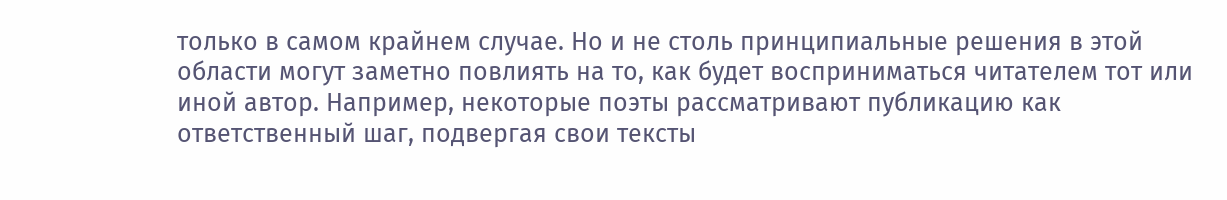только в самом крайнем случае. Но и не столь принципиальные решения в этой области могут заметно повлиять на то, как будет восприниматься читателем тот или иной автор. Например, некоторые поэты рассматривают публикацию как ответственный шаг, подвергая свои тексты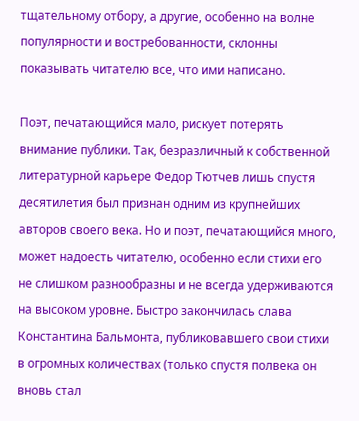тщательному отбору, а другие, особенно на волне популярности и востребованности, склонны показывать читателю все, что ими написано.

Поэт, печатающийся мало, рискует потерять внимание публики. Так, безразличный к собственной литературной карьере Федор Тютчев лишь спустя десятилетия был признан одним из крупнейших авторов своего века. Но и поэт, печатающийся много, может надоесть читателю, особенно если стихи его не слишком разнообразны и не всегда удерживаются на высоком уровне. Быстро закончилась слава Константина Бальмонта, публиковавшего свои стихи в огромных количествах (только спустя полвека он вновь стал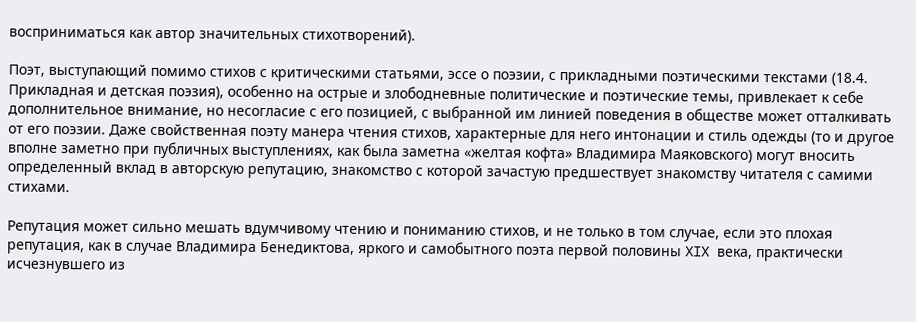восприниматься как автор значительных стихотворений).

Поэт, выступающий помимо стихов с критическими статьями, эссе о поэзии, с прикладными поэтическими текстами (18.4. Прикладная и детская поэзия), особенно на острые и злободневные политические и поэтические темы, привлекает к себе дополнительное внимание, но несогласие с его позицией, с выбранной им линией поведения в обществе может отталкивать от его поэзии. Даже свойственная поэту манера чтения стихов, характерные для него интонации и стиль одежды (то и другое вполне заметно при публичных выступлениях, как была заметна «желтая кофта» Владимира Маяковского) могут вносить определенный вклад в авторскую репутацию, знакомство с которой зачастую предшествует знакомству читателя с самими стихами.

Репутация может сильно мешать вдумчивому чтению и пониманию стихов, и не только в том случае, если это плохая репутация, как в случае Владимира Бенедиктова, яркого и самобытного поэта первой половины XIX века, практически исчезнувшего из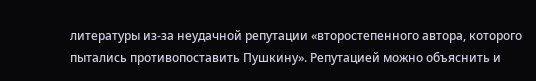литературы из-за неудачной репутации «второстепенного автора, которого пытались противопоставить Пушкину». Репутацией можно объяснить и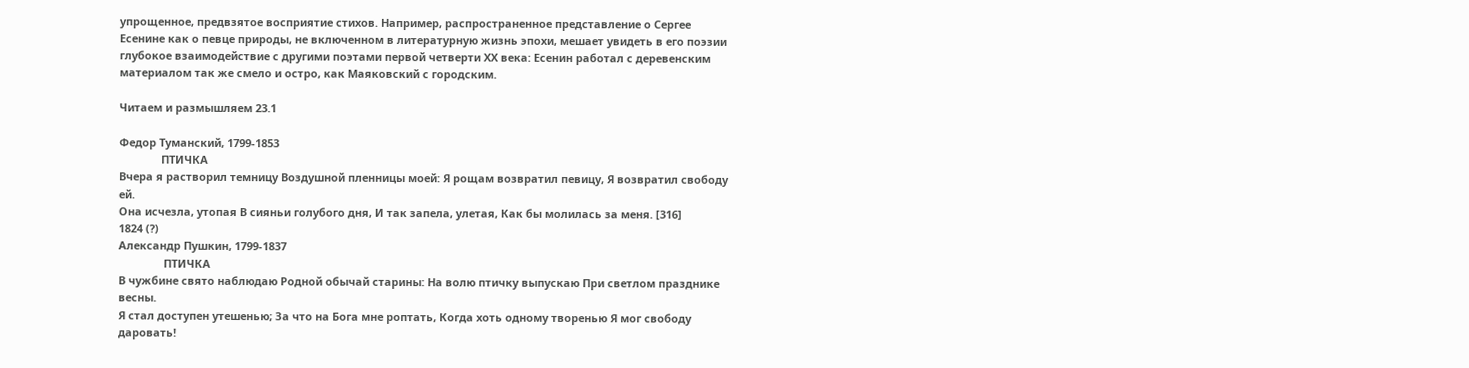упрощенное, предвзятое восприятие стихов. Например, распространенное представление о Сергее Есенине как о певце природы, не включенном в литературную жизнь эпохи, мешает увидеть в его поэзии глубокое взаимодействие с другими поэтами первой четверти ХХ века: Есенин работал с деревенским материалом так же смело и остро, как Маяковский с городским.

Читаем и размышляем 23.1

Федор Туманский, 1799-1853
              ПТИЧКА
Вчера я растворил темницу Воздушной пленницы моей: Я рощам возвратил певицу, Я возвратил свободу ей.
Она исчезла, утопая В сияньи голубого дня, И так запела, улетая, Как бы молилась за меня. [316]
1824 (?)
Александр Пушкин, 1799-1837
               ПТИЧКА
В чужбине свято наблюдаю Родной обычай старины: На волю птичку выпускаю При светлом празднике весны.
Я стал доступен утешенью; За что на Бога мне роптать, Когда хоть одному творенью Я мог свободу даровать!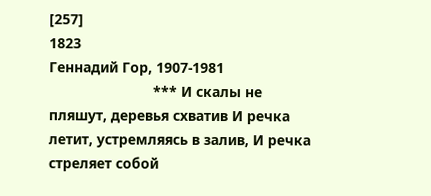[257]
1823
Геннадий Гор, 1907-1981
                          *** И скалы не пляшут, деревья схватив И речка летит, устремляясь в залив, И речка стреляет собой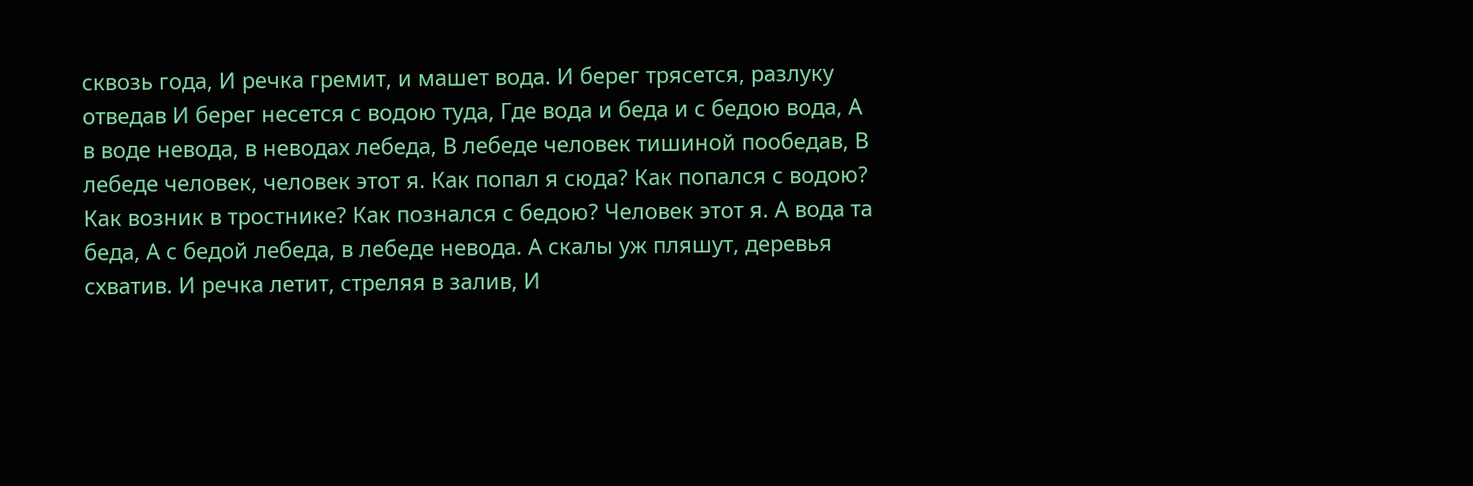сквозь года, И речка гремит, и машет вода. И берег трясется, разлуку отведав И берег несется с водою туда, Где вода и беда и с бедою вода, А в воде невода, в неводах лебеда, В лебеде человек тишиной пообедав, В лебеде человек, человек этот я. Как попал я сюда? Как попался с водою? Как возник в тростнике? Как познался с бедою? Человек этот я. А вода та беда, А с бедой лебеда, в лебеде невода. А скалы уж пляшут, деревья схватив. И речка летит, стреляя в залив, И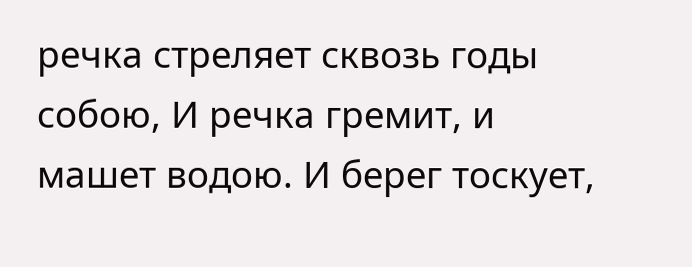речка стреляет сквозь годы собою, И речка гремит, и машет водою. И берег тоскует,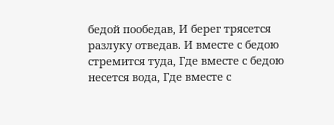бедой пообедав, И берег трясется разлуку отведав. И вместе с бедою стремится туда, Где вместе с бедою несется вода, Где вместе с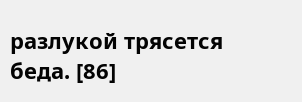разлукой трясется беда. [86]